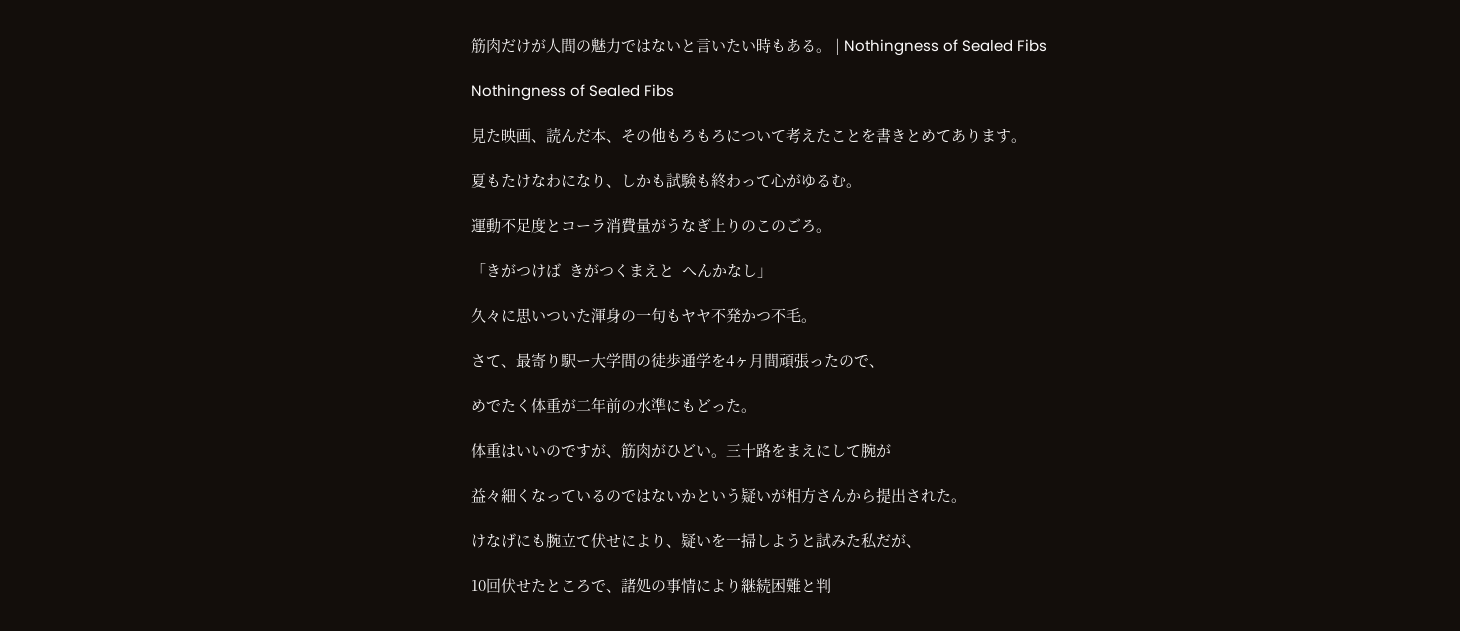筋肉だけが人間の魅力ではないと言いたい時もある。 | Nothingness of Sealed Fibs

Nothingness of Sealed Fibs

見た映画、読んだ本、その他もろもろについて考えたことを書きとめてあります。

夏もたけなわになり、しかも試験も終わって心がゆるむ。

運動不足度とコーラ消費量がうなぎ上りのこのごろ。

「きがつけば  きがつくまえと  へんかなし」

久々に思いついた渾身の一句もヤヤ不発かつ不毛。

さて、最寄り駅ー大学間の徒歩通学を4ヶ月間頑張ったので、

めでたく体重が二年前の水準にもどった。

体重はいいのですが、筋肉がひどい。三十路をまえにして腕が

益々細くなっているのではないかという疑いが相方さんから提出された。

けなげにも腕立て伏せにより、疑いを一掃しようと試みた私だが、

10回伏せたところで、諸処の事情により継続困難と判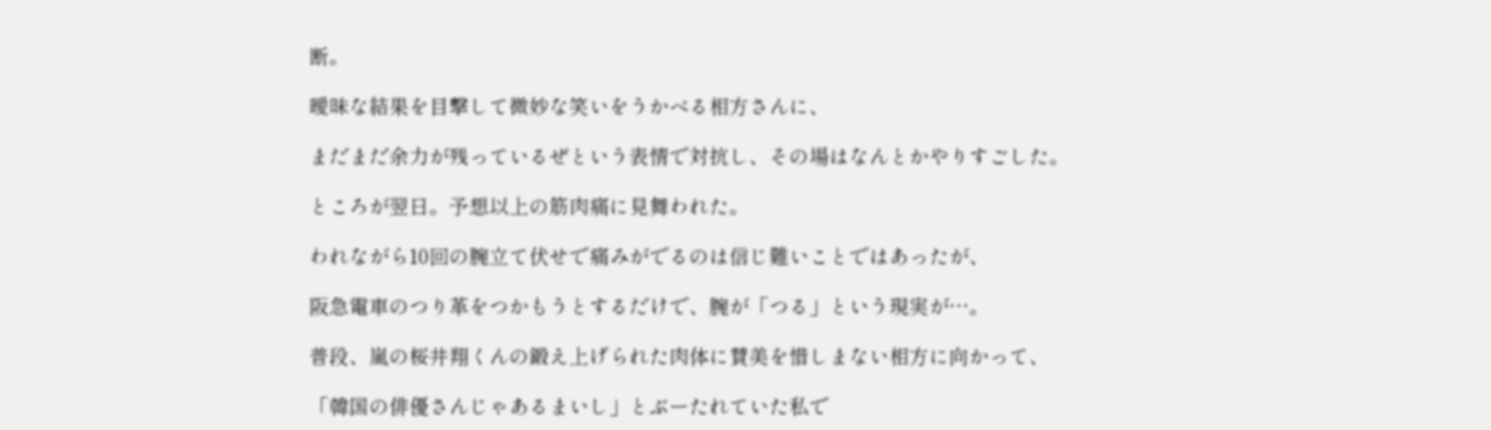断。

曖昧な結果を目撃して微妙な笑いをうかべる相方さんに、

まだまだ余力が残っているぜという表情で対抗し、その場はなんとかやりすごした。

ところが翌日。予想以上の筋肉痛に見舞われた。

われながら10回の腕立て伏せで痛みがでるのは信じ難いことではあったが、

阪急電車のつり革をつかもうとするだけで、腕が「つる」という現実が…。

普段、嵐の桜井翔くんの鍛え上げられた肉体に賛美を惜しまない相方に向かって、

「韓国の俳優さんじゃあるまいし」とぶーたれていた私で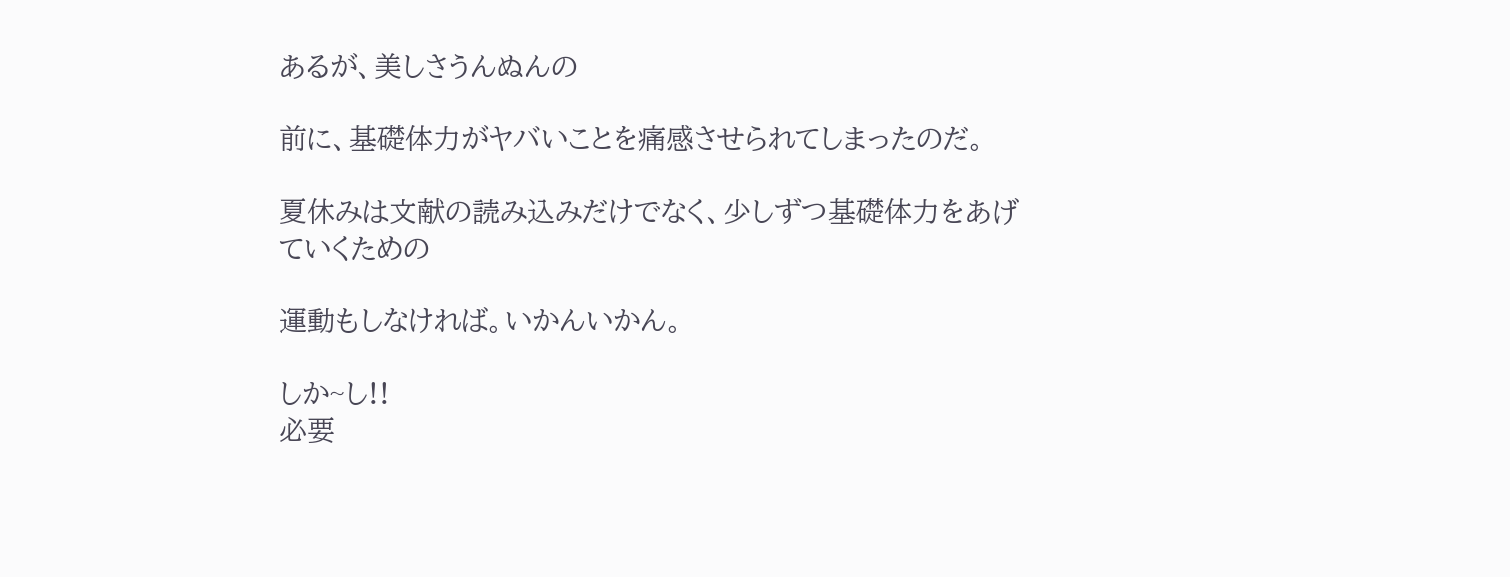あるが、美しさうんぬんの

前に、基礎体力がヤバいことを痛感させられてしまったのだ。

夏休みは文献の読み込みだけでなく、少しずつ基礎体力をあげていくための

運動もしなければ。いかんいかん。

しか~し!!
必要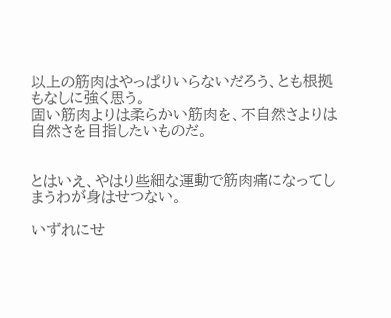以上の筋肉はやっぱりいらないだろう、とも根拠もなしに強く思う。
固い筋肉よりは柔らかい筋肉を、不自然さよりは自然さを目指したいものだ。


とはいえ、やはり些細な運動で筋肉痛になってしまうわが身はせつない。

いずれにせ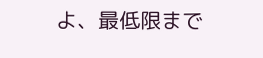よ、最低限まで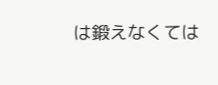は鍛えなくては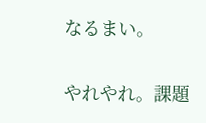なるまい。


やれやれ。課題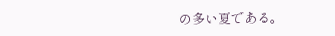の多い夏である。